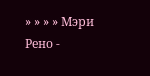» » » » Мэри Рено -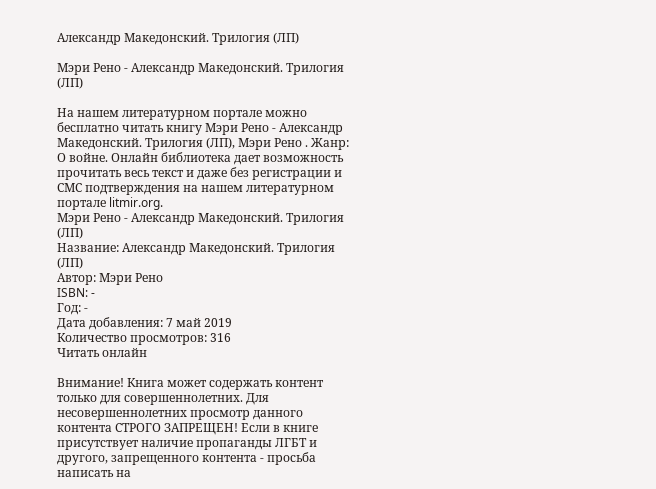Александр Македонский. Трилогия (ЛП)

Мэри Рено - Александр Македонский. Трилогия (ЛП)

На нашем литературном портале можно бесплатно читать книгу Мэри Рено - Александр Македонский. Трилогия (ЛП), Мэри Рено . Жанр: О войне. Онлайн библиотека дает возможность прочитать весь текст и даже без регистрации и СМС подтверждения на нашем литературном портале litmir.org.
Мэри Рено - Александр Македонский. Трилогия (ЛП)
Название: Александр Македонский. Трилогия (ЛП)
Автор: Мэри Рено
ISBN: -
Год: -
Дата добавления: 7 май 2019
Количество просмотров: 316
Читать онлайн

Внимание! Книга может содержать контент только для совершеннолетних. Для несовершеннолетних просмотр данного контента СТРОГО ЗАПРЕЩЕН! Если в книге присутствует наличие пропаганды ЛГБТ и другого, запрещенного контента - просьба написать на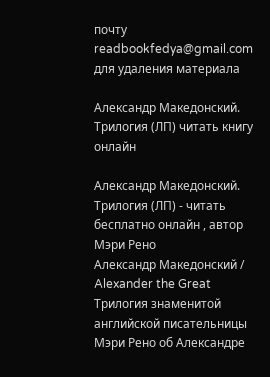почту readbookfedya@gmail.com для удаления материала

Александр Македонский. Трилогия (ЛП) читать книгу онлайн

Александр Македонский. Трилогия (ЛП) - читать бесплатно онлайн , автор Мэри Рено
Александр Македонский / Alexander the Great Трилогия знаменитой английской писательницы Мэри Рено об Александре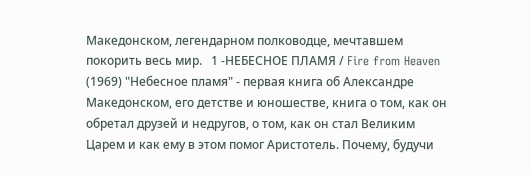Македонском, легендарном полководце, мечтавшем покорить весь мир.   1 -НЕБЕСНОЕ ПЛАМЯ / Fire from Heaven (1969) "Небесное пламя" - первая книга об Александре Македонском, его детстве и юношестве, книга о том, как он обретал друзей и недругов, о том, как он стал Великим Царем и как ему в этом помог Аристотель. Почему, будучи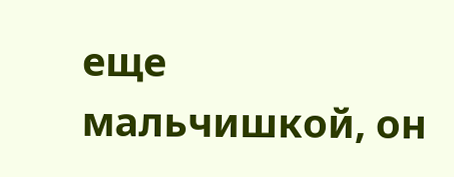еще мальчишкой, он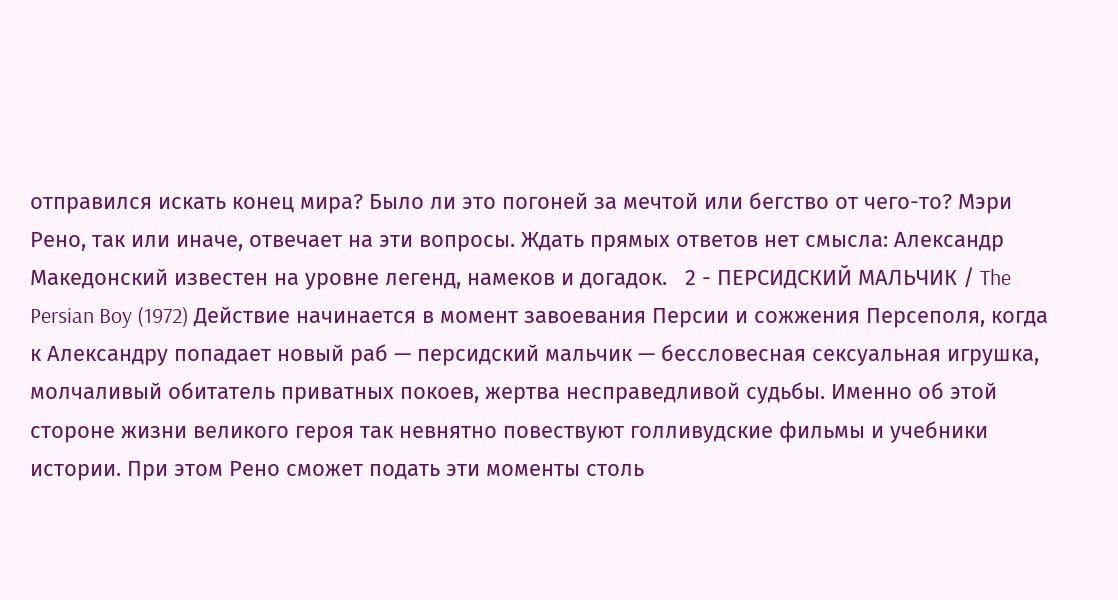отправился искать конец мира? Было ли это погоней за мечтой или бегство от чего-то? Мэри Рено, так или иначе, отвечает на эти вопросы. Ждать прямых ответов нет смысла: Александр Македонский известен на уровне легенд, намеков и догадок.   2 - ПЕРСИДСКИЙ МАЛЬЧИК / The Persian Boy (1972) Действие начинается в момент завоевания Персии и сожжения Персеполя, когда к Александру попадает новый раб — персидский мальчик — бессловесная сексуальная игрушка, молчаливый обитатель приватных покоев, жертва несправедливой судьбы. Именно об этой стороне жизни великого героя так невнятно повествуют голливудские фильмы и учебники истории. При этом Рено сможет подать эти моменты столь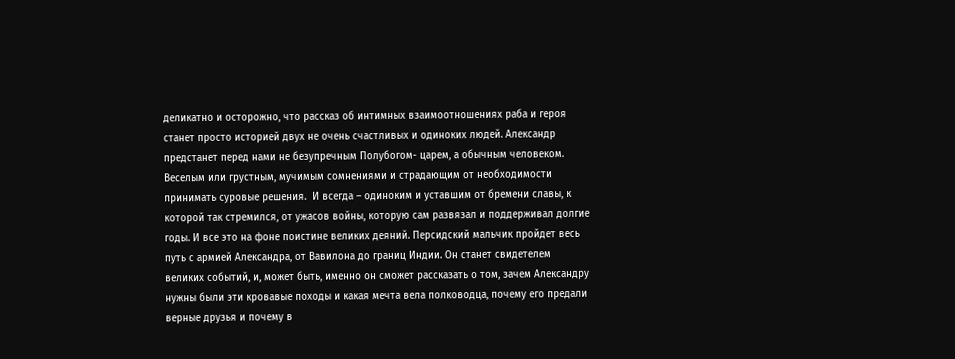деликатно и осторожно, что рассказ об интимных взаимоотношениях раба и героя станет просто историей двух не очень счастливых и одиноких людей. Александр предстанет перед нами не безупречным Полубогом- царем, а обычным человеком.  Веселым или грустным, мучимым сомнениями и страдающим от необходимости принимать суровые решения.  И всегда – одиноким и уставшим от бремени славы, к которой так стремился, от ужасов войны, которую сам развязал и поддерживал долгие годы. И все это на фоне поистине великих деяний. Персидский мальчик пройдет весь путь с армией Александра, от Вавилона до границ Индии. Он станет свидетелем великих событий, и, может быть, именно он сможет рассказать о том, зачем Александру нужны были эти кровавые походы и какая мечта вела полководца, почему его предали верные друзья и почему в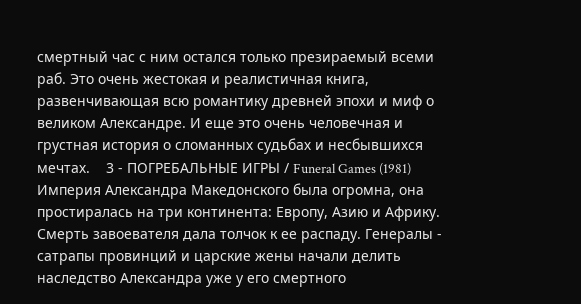смертный час с ним остался только презираемый всеми раб. Это очень жестокая и реалистичная книга, развенчивающая всю романтику древней эпохи и миф о великом Александре. И еще это очень человечная и грустная история о сломанных судьбах и несбывшихся мечтах.    3 - ПОГРЕБАЛЬНЫЕ ИГРЫ / Funeral Games (1981) Империя Александра Македонского была огромна, она простиралась на три континента: Европу, Азию и Африку. Смерть завоевателя дала толчок к ее распаду. Генералы - сатрапы провинций и царские жены начали делить наследство Александра уже у его смертного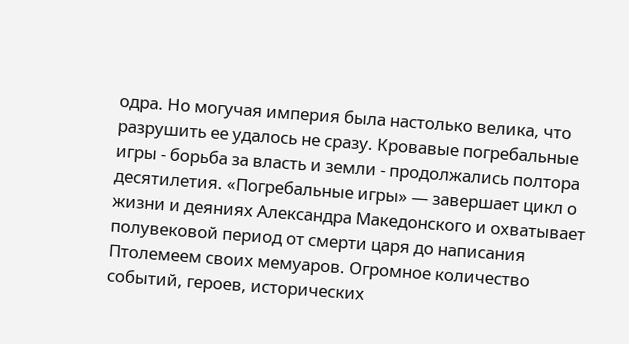одра. Но могучая империя была настолько велика, что разрушить ее удалось не сразу. Кровавые погребальные игры - борьба за власть и земли - продолжались полтора десятилетия. «Погребальные игры» — завершает цикл о жизни и деяниях Александра Македонского и охватывает полувековой период от смерти царя до написания Птолемеем своих мемуаров. Огромное количество событий, героев, исторических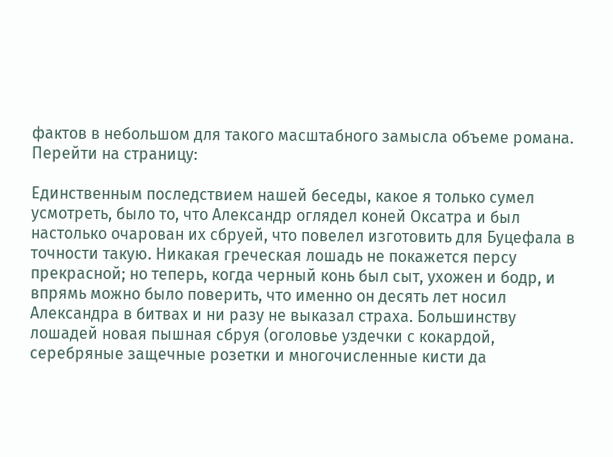фактов в небольшом для такого масштабного замысла объеме романа.
Перейти на страницу:

Единственным последствием нашей беседы, какое я только сумел усмотреть, было то, что Александр оглядел коней Оксатра и был настолько очарован их сбруей, что повелел изготовить для Буцефала в точности такую. Никакая греческая лошадь не покажется персу прекрасной; но теперь, когда черный конь был сыт, ухожен и бодр, и впрямь можно было поверить, что именно он десять лет носил Александра в битвах и ни разу не выказал страха. Большинству лошадей новая пышная сбруя (оголовье уздечки с кокардой, серебряные защечные розетки и многочисленные кисти да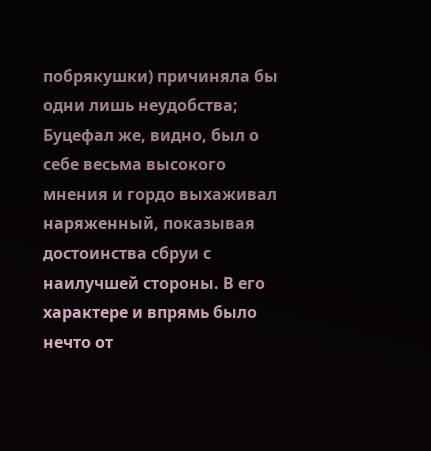побрякушки) причиняла бы одни лишь неудобства; Буцефал же, видно, был о себе весьма высокого мнения и гордо выхаживал наряженный, показывая достоинства сбруи с наилучшей стороны. В его характере и впрямь было нечто от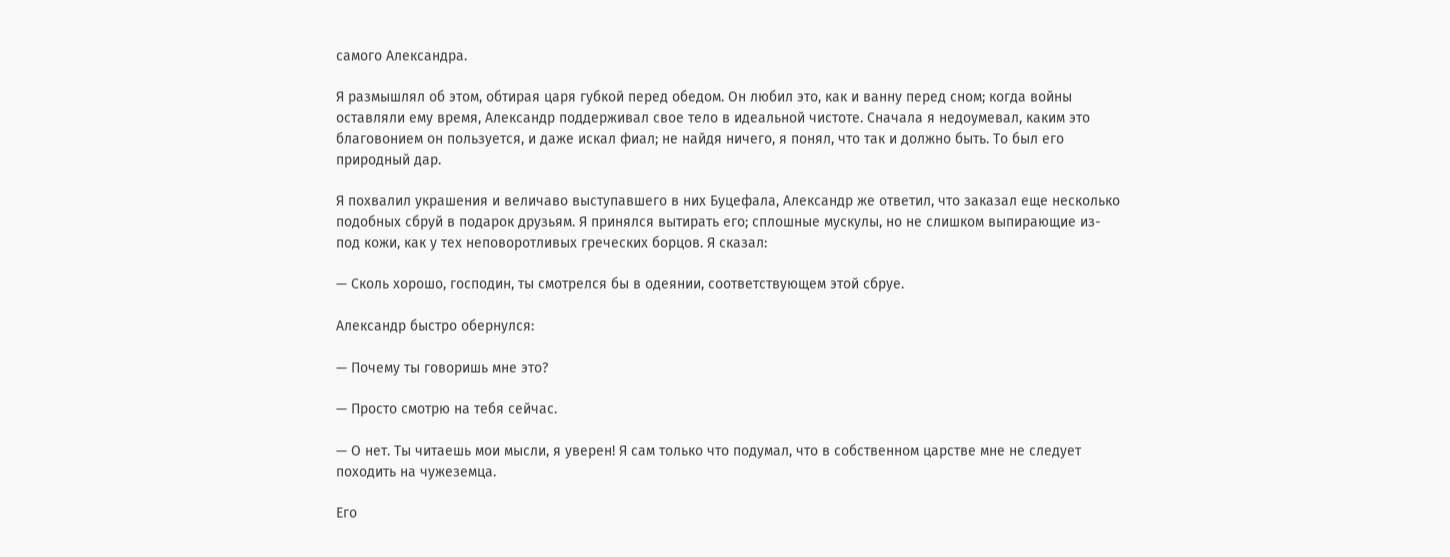самого Александра.

Я размышлял об этом, обтирая царя губкой перед обедом. Он любил это, как и ванну перед сном; когда войны оставляли ему время, Александр поддерживал свое тело в идеальной чистоте. Сначала я недоумевал, каким это благовонием он пользуется, и даже искал фиал; не найдя ничего, я понял, что так и должно быть. То был его природный дар.

Я похвалил украшения и величаво выступавшего в них Буцефала, Александр же ответил, что заказал еще несколько подобных сбруй в подарок друзьям. Я принялся вытирать его; сплошные мускулы, но не слишком выпирающие из-под кожи, как у тех неповоротливых греческих борцов. Я сказал:

— Сколь хорошо, господин, ты смотрелся бы в одеянии, соответствующем этой сбруе.

Александр быстро обернулся:

— Почему ты говоришь мне это?

— Просто смотрю на тебя сейчас.

— О нет. Ты читаешь мои мысли, я уверен! Я сам только что подумал, что в собственном царстве мне не следует походить на чужеземца.

Его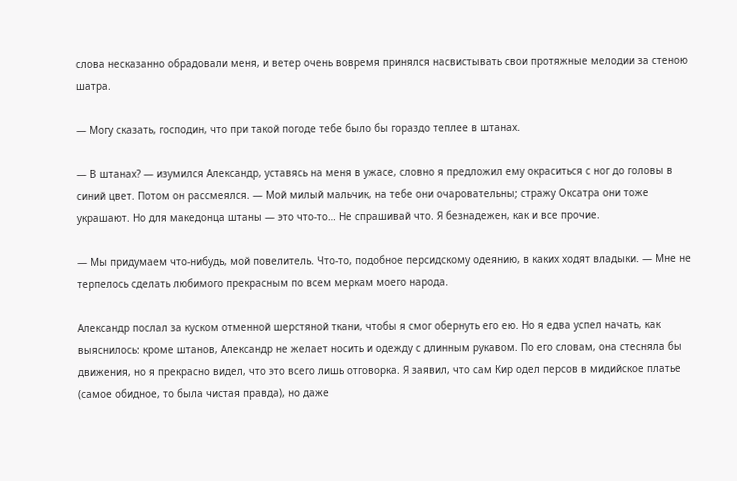слова несказанно обрадовали меня, и ветер очень вовремя принялся насвистывать свои протяжные мелодии за стеною шатра.

— Могу сказать, господин, что при такой погоде тебе было бы гораздо теплее в штанах.

— В штанах? — изумился Александр, уставясь на меня в ужасе, словно я предложил ему окраситься с ног до головы в синий цвет. Потом он рассмеялся. — Мой милый мальчик, на тебе они очаровательны; стражу Оксатра они тоже украшают. Но для македонца штаны — это что-то… Не спрашивай что. Я безнадежен, как и все прочие.

— Мы придумаем что-нибудь, мой повелитель. Что-то, подобное персидскому одеянию, в каких ходят владыки. — Мне не терпелось сделать любимого прекрасным по всем меркам моего народа.

Александр послал за куском отменной шерстяной ткани, чтобы я смог обернуть его ею. Но я едва успел начать, как выяснилось: кроме штанов, Александр не желает носить и одежду с длинным рукавом. По его словам, она стесняла бы движения, но я прекрасно видел, что это всего лишь отговорка. Я заявил, что сам Кир одел персов в мидийское платье (самое обидное, то была чистая правда), но даже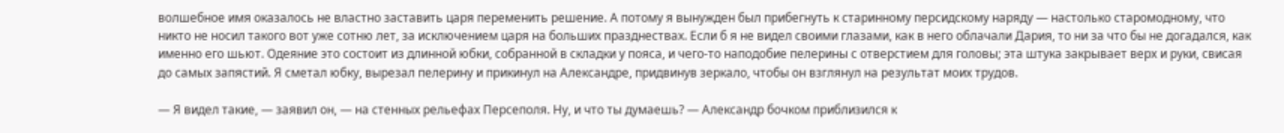волшебное имя оказалось не властно заставить царя переменить решение. А потому я вынужден был прибегнуть к старинному персидскому наряду — настолько старомодному, что никто не носил такого вот уже сотню лет, за исключением царя на больших празднествах. Если б я не видел своими глазами, как в него облачали Дария, то ни за что бы не догадался, как именно его шьют. Одеяние это состоит из длинной юбки, собранной в складки у пояса, и чего-то наподобие пелерины с отверстием для головы; эта штука закрывает верх и руки, свисая до самых запястий. Я сметал юбку, вырезал пелерину и прикинул на Александре, придвинув зеркало, чтобы он взглянул на результат моих трудов.

— Я видел такие, — заявил он, — на стенных рельефах Персеполя. Ну, и что ты думаешь? — Александр бочком приблизился к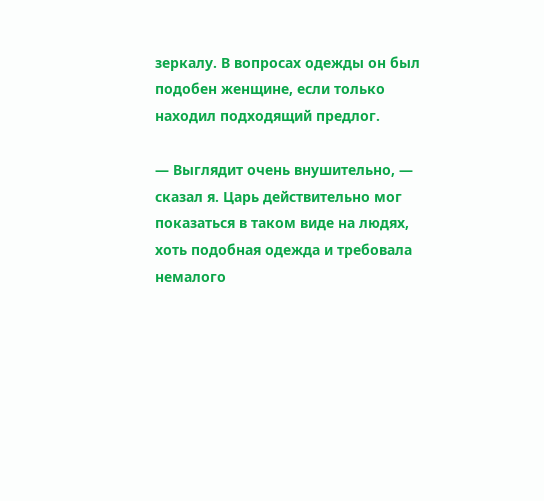зеркалу. В вопросах одежды он был подобен женщине, если только находил подходящий предлог.

— Выглядит очень внушительно, — сказал я. Царь действительно мог показаться в таком виде на людях, хоть подобная одежда и требовала немалого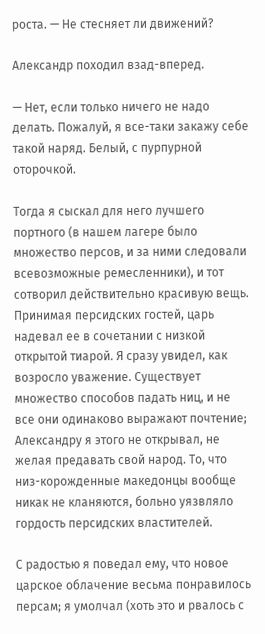роста. — Не стесняет ли движений?

Александр походил взад-вперед.

— Нет, если только ничего не надо делать. Пожалуй, я все-таки закажу себе такой наряд. Белый, с пурпурной оторочкой.

Тогда я сыскал для него лучшего портного (в нашем лагере было множество персов, и за ними следовали всевозможные ремесленники), и тот сотворил действительно красивую вещь. Принимая персидских гостей, царь надевал ее в сочетании с низкой открытой тиарой. Я сразу увидел, как возросло уважение. Существует множество способов падать ниц, и не все они одинаково выражают почтение; Александру я этого не открывал, не желая предавать свой народ. То, что низ-корожденные македонцы вообще никак не кланяются, больно уязвляло гордость персидских властителей.

С радостью я поведал ему, что новое царское облачение весьма понравилось персам; я умолчал (хоть это и рвалось с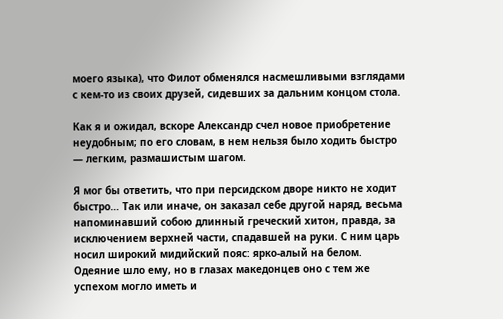моего языка), что Филот обменялся насмешливыми взглядами с кем-то из своих друзей, сидевших за дальним концом стола.

Как я и ожидал, вскоре Александр счел новое приобретение неудобным; по его словам, в нем нельзя было ходить быстро — легким, размашистым шагом.

Я мог бы ответить, что при персидском дворе никто не ходит быстро… Так или иначе, он заказал себе другой наряд, весьма напоминавший собою длинный греческий хитон, правда, за исключением верхней части, спадавшей на руки. С ним царь носил широкий мидийский пояс: ярко-алый на белом. Одеяние шло ему, но в глазах македонцев оно с тем же успехом могло иметь и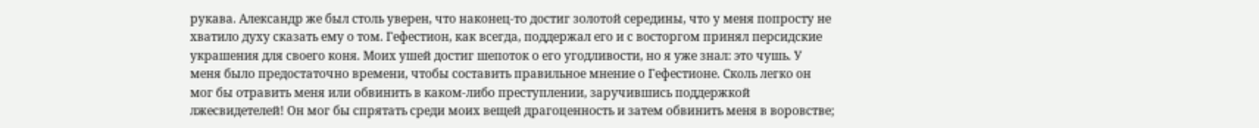рукава. Александр же был столь уверен, что наконец-то достиг золотой середины, что у меня попросту не хватило духу сказать ему о том. Гефестион, как всегда, поддержал его и с восторгом принял персидские украшения для своего коня. Моих ушей достиг шепоток о его угодливости, но я уже знал: это чушь. У меня было предостаточно времени, чтобы составить правильное мнение о Гефестионе. Сколь легко он мог бы отравить меня или обвинить в каком-либо преступлении, заручившись поддержкой лжесвидетелей! Он мог бы спрятать среди моих вещей драгоценность и затем обвинить меня в воровстве;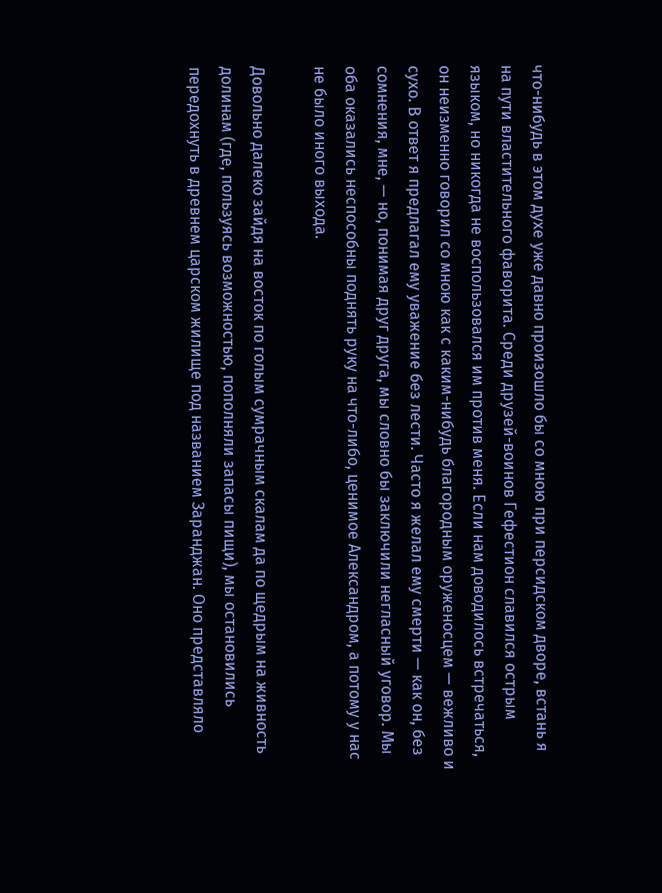что-нибудь в этом духе уже давно произошло бы со мною при персидском дворе, встань я на пути властительного фаворита. Среди друзей-воинов Гефестион славился острым языком, но никогда не воспользовался им против меня. Если нам доводилось встречаться, он неизменно говорил со мною как с каким-нибудь благородным оруженосцем — вежливо и сухо. В ответ я предлагал ему уважение без лести. Часто я желал ему смерти — как он, без сомнения, мне, — но, понимая друг друга, мы словно бы заключили негласный уговор. Мы оба оказались неспособны поднять руку на что-либо, ценимое Александром, а потому у нас не было иного выхода.

Довольно далеко зайдя на восток по голым сумрачным скалам да по щедрым на живность долинам (где, пользуясь возможностью, пополняли запасы пищи), мы остановились передохнуть в древнем царском жилище под названием Заранджан. Оно представляло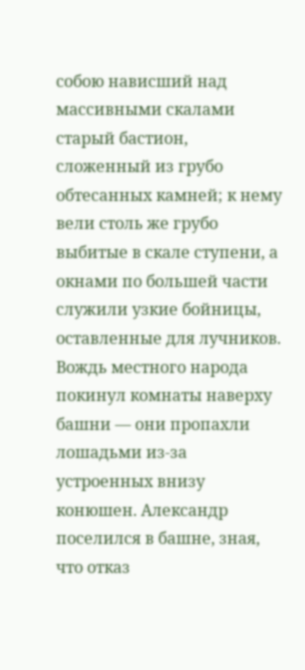собою нависший над массивными скалами старый бастион, сложенный из грубо обтесанных камней; к нему вели столь же грубо выбитые в скале ступени, а окнами по большей части служили узкие бойницы, оставленные для лучников. Вождь местного народа покинул комнаты наверху башни — они пропахли лошадьми из-за устроенных внизу конюшен. Александр поселился в башне, зная, что отказ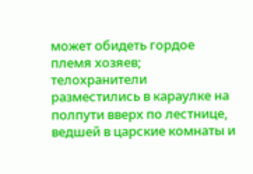может обидеть гордое племя хозяев; телохранители разместились в караулке на полпути вверх по лестнице, ведшей в царские комнаты и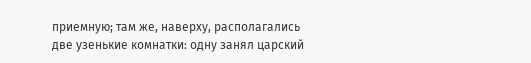приемную; там же, наверху, располагались две узенькие комнатки: одну занял царский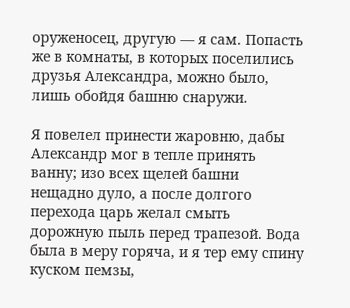оруженосец, другую — я сам. Попасть же в комнаты, в которых поселились друзья Александра, можно было, лишь обойдя башню снаружи.

Я повелел принести жаровню, дабы Александр мог в тепле принять ванну; изо всех щелей башни нещадно дуло, а после долгого перехода царь желал смыть дорожную пыль перед трапезой. Вода была в меру горяча, и я тер ему спину куском пемзы,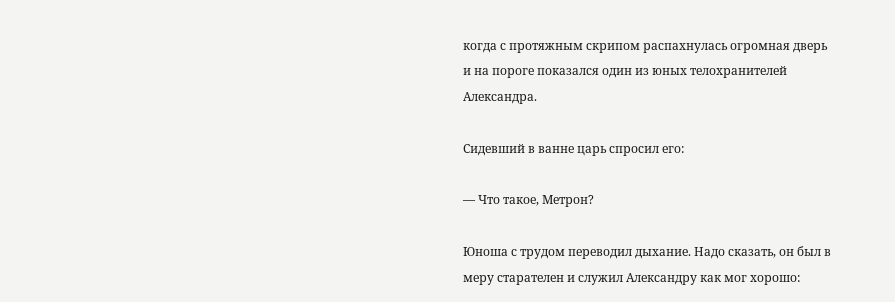когда с протяжным скрипом распахнулась огромная дверь и на пороге показался один из юных телохранителей Александра.

Сидевший в ванне царь спросил его:

— Что такое, Метрон?

Юноша с трудом переводил дыхание. Надо сказать, он был в меру старателен и служил Александру как мог хорошо: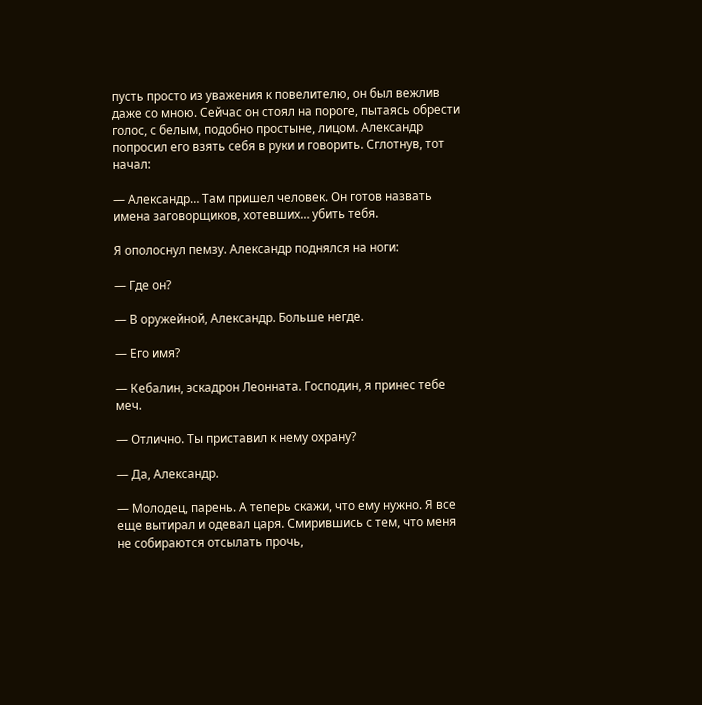пусть просто из уважения к повелителю, он был вежлив даже со мною. Сейчас он стоял на пороге, пытаясь обрести голос, с белым, подобно простыне, лицом. Александр попросил его взять себя в руки и говорить. Сглотнув, тот начал:

— Александр… Там пришел человек. Он готов назвать имена заговорщиков, хотевших… убить тебя.

Я ополоснул пемзу. Александр поднялся на ноги:

— Где он?

— В оружейной, Александр. Больше негде.

— Его имя?

— Кебалин, эскадрон Леонната. Господин, я принес тебе меч.

— Отлично. Ты приставил к нему охрану?

— Да, Александр.

— Молодец, парень. А теперь скажи, что ему нужно. Я все еще вытирал и одевал царя. Смирившись с тем, что меня не собираются отсылать прочь,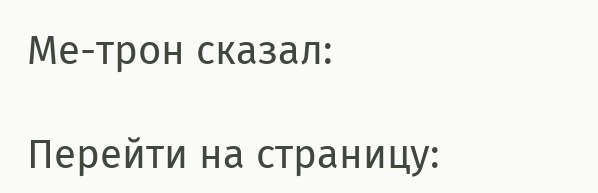Ме-трон сказал:

Перейти на страницу: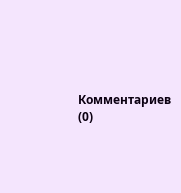Комментариев (0)